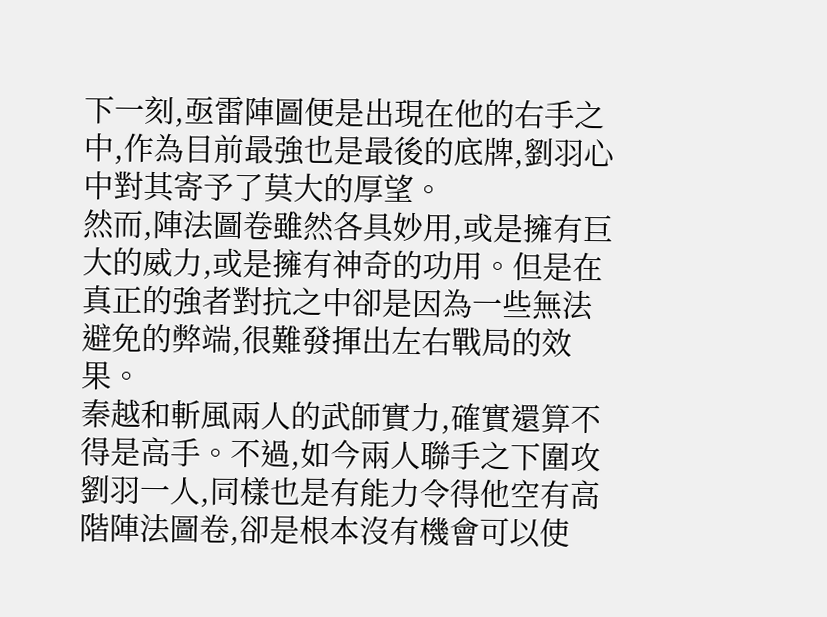下一刻,亟雷陣圖便是出現在他的右手之中,作為目前最強也是最後的底牌,劉羽心中對其寄予了莫大的厚望。
然而,陣法圖卷雖然各具妙用,或是擁有巨大的威力,或是擁有神奇的功用。但是在真正的強者對抗之中卻是因為一些無法避免的弊端,很難發揮出左右戰局的效果。
秦越和斬風兩人的武師實力,確實還算不得是高手。不過,如今兩人聯手之下圍攻劉羽一人,同樣也是有能力令得他空有高階陣法圖卷,卻是根本沒有機會可以使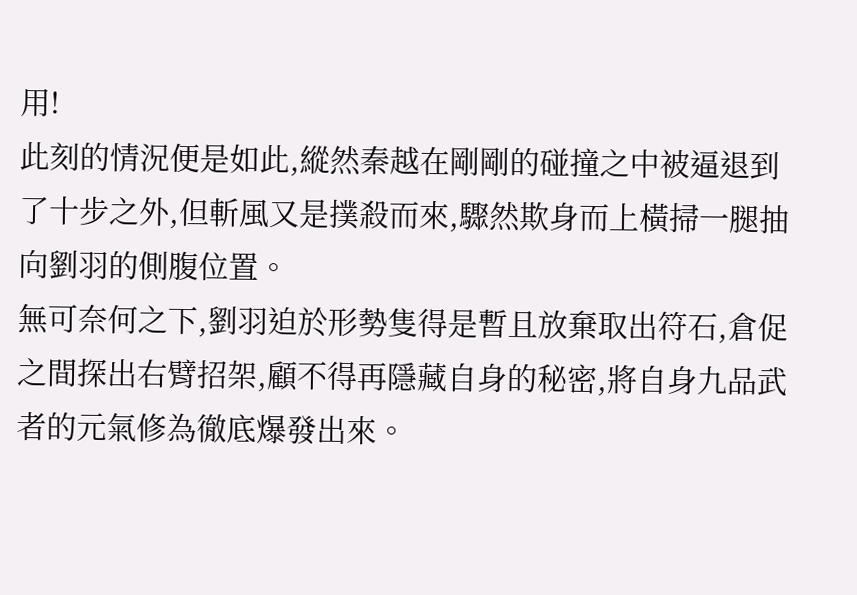用!
此刻的情況便是如此,縱然秦越在剛剛的碰撞之中被逼退到了十步之外,但斬風又是撲殺而來,驟然欺身而上橫掃一腿抽向劉羽的側腹位置。
無可奈何之下,劉羽迫於形勢隻得是暫且放棄取出符石,倉促之間探出右臂招架,顧不得再隱藏自身的秘密,將自身九品武者的元氣修為徹底爆發出來。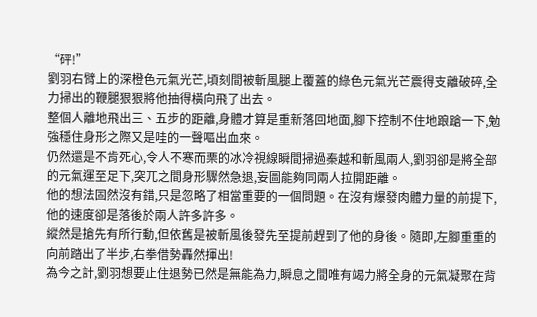“砰!”
劉羽右臂上的深橙色元氣光芒,頃刻間被斬風腿上覆蓋的綠色元氣光芒震得支離破碎,全力掃出的鞭腿狠狠將他抽得橫向飛了出去。
整個人離地飛出三、五步的距離,身體才算是重新落回地面,腳下控制不住地踉蹌一下,勉強穩住身形之際又是哇的一聲嘔出血來。
仍然還是不肯死心,令人不寒而栗的冰冷視線瞬間掃過秦越和斬風兩人,劉羽卻是將全部的元氣運至足下,突兀之間身形驟然急退,妄圖能夠同兩人拉開距離。
他的想法固然沒有錯,只是忽略了相當重要的一個問題。在沒有爆發肉體力量的前提下,他的速度卻是落後於兩人許多許多。
縱然是搶先有所行動,但依舊是被斬風後發先至提前趕到了他的身後。隨即,左腳重重的向前踏出了半步,右拳借勢轟然揮出!
為今之計,劉羽想要止住退勢已然是無能為力,瞬息之間唯有竭力將全身的元氣凝聚在背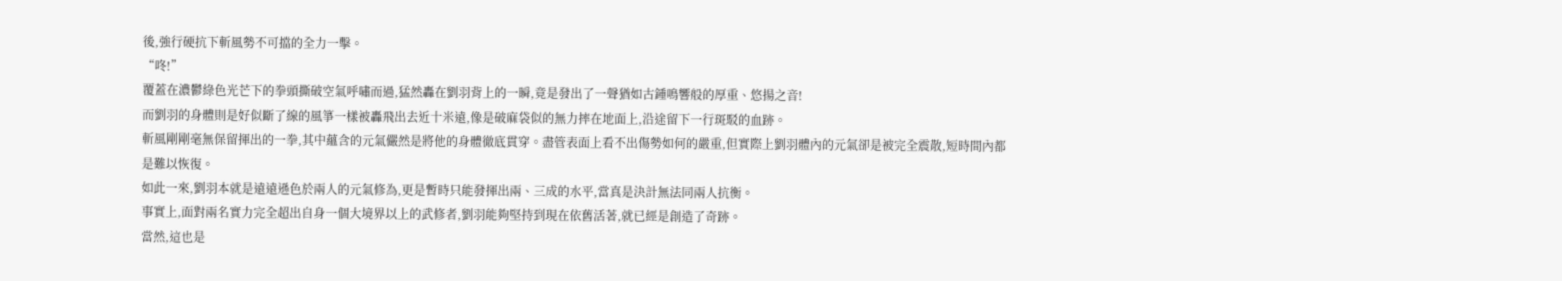後,強行硬抗下斬風勢不可擋的全力一擊。
“咚!”
覆蓋在濃鬱綠色光芒下的拳頭撕破空氣呼嘯而過,猛然轟在劉羽背上的一瞬,竟是發出了一聲猶如古鍾鳴響般的厚重、悠揚之音!
而劉羽的身體則是好似斷了線的風箏一樣被轟飛出去近十米遠,像是破麻袋似的無力摔在地面上,沿途留下一行斑駁的血跡。
斬風剛剛毫無保留揮出的一拳,其中蘊含的元氣儼然是將他的身體徹底貫穿。盡管表面上看不出傷勢如何的嚴重,但實際上劉羽體內的元氣卻是被完全震散,短時間內都是難以恢復。
如此一來,劉羽本就是遠遠遜色於兩人的元氣修為,更是暫時只能發揮出兩、三成的水平,當真是決計無法同兩人抗衡。
事實上,面對兩名實力完全超出自身一個大境界以上的武修者,劉羽能夠堅持到現在依舊活著,就已經是創造了奇跡。
當然,這也是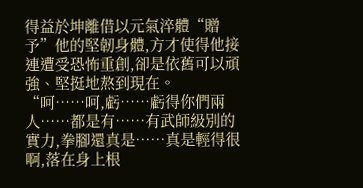得益於坤離借以元氣淬體“贈予”他的堅韌身體,方才使得他接連遭受恐怖重創,卻是依舊可以頑強、堅挺地熬到現在。
“呵……呵,虧……虧得你們兩人……都是有……有武師級別的實力,拳腳還真是……真是輕得很啊,落在身上根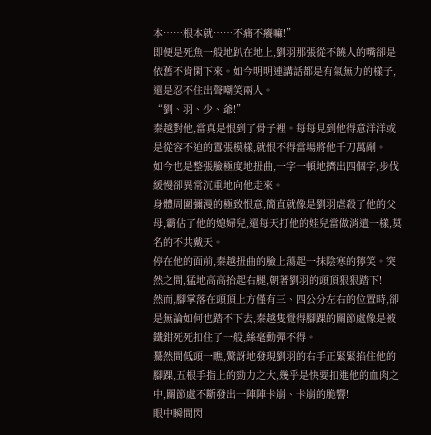本……根本就……不痛不癢嘛!”
即便是死魚一般地趴在地上,劉羽那張從不饒人的嘴卻是依舊不肯閑下來。如今明明連講話都是有氣無力的樣子,還是忍不住出聲嘲笑兩人。
“劉、羽、少、爺!”
秦越對他,當真是恨到了骨子裡。每每見到他得意洋洋或是從容不迫的囂張模樣,就恨不得當場將他千刀萬剮。
如今也是整張臉極度地扭曲,一字一頓地擠出四個字,步伐緩慢卻異常沉重地向他走來。
身體周圍彌漫的極致恨意,簡直就像是劉羽虐殺了他的父母,霸佔了他的媳婦兒,還每天打他的娃兒當做消遣一樣,莫名的不共戴天。
停在他的面前,秦越扭曲的臉上蕩起一抹陰寒的獰笑。突然之間,猛地高高抬起右腿,朝著劉羽的頭頂狠狠踏下!
然而,腳掌落在頭頂上方僅有三、四公分左右的位置時,卻是無論如何也踏不下去,秦越隻覺得腳踝的關節處像是被鐵鉗死死扣住了一般,絲毫動彈不得。
驀然間低頭一瞧,驚訝地發現劉羽的右手正緊緊掐住他的腳踝,五根手指上的勁力之大,幾乎是快要扣進他的血肉之中,關節處不斷發出一陣陣卡崩、卡崩的脆響!
眼中瞬間閃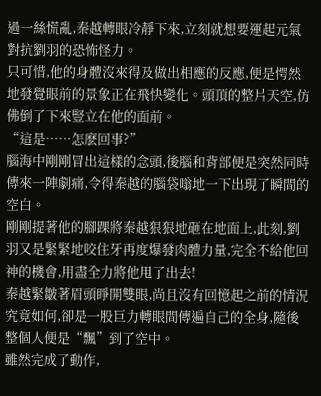過一絲慌亂,秦越轉眼冷靜下來,立刻就想要運起元氣對抗劉羽的恐怖怪力。
只可惜,他的身體沒來得及做出相應的反應,便是愕然地發覺眼前的景象正在飛快變化。頭頂的整片天空,仿佛倒了下來豎立在他的面前。
“這是……怎麽回事?”
腦海中剛剛冒出這樣的念頭,後腦和背部便是突然同時傳來一陣劇痛,令得秦越的腦袋嗡地一下出現了瞬間的空白。
剛剛提著他的腳踝將秦越狠狠地砸在地面上,此刻,劉羽又是緊緊地咬住牙再度爆發肉體力量,完全不給他回神的機會,用盡全力將他甩了出去!
秦越緊皺著眉頭睜開雙眼,尚且沒有回憶起之前的情況究竟如何,卻是一股巨力轉眼間傳遍自己的全身,隨後整個人便是“飄”到了空中。
雖然完成了動作,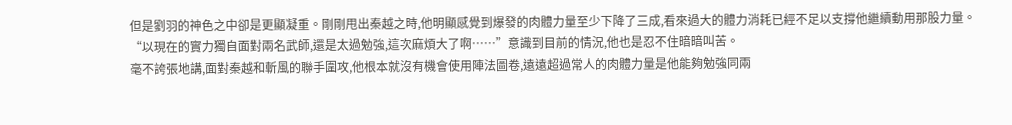但是劉羽的神色之中卻是更顯凝重。剛剛甩出秦越之時,他明顯感覺到爆發的肉體力量至少下降了三成,看來過大的體力消耗已經不足以支撐他繼續動用那股力量。
“以現在的實力獨自面對兩名武師,還是太過勉強,這次麻煩大了啊……”意識到目前的情況,他也是忍不住暗暗叫苦。
毫不誇張地講,面對秦越和斬風的聯手圍攻,他根本就沒有機會使用陣法圖卷,遠遠超過常人的肉體力量是他能夠勉強同兩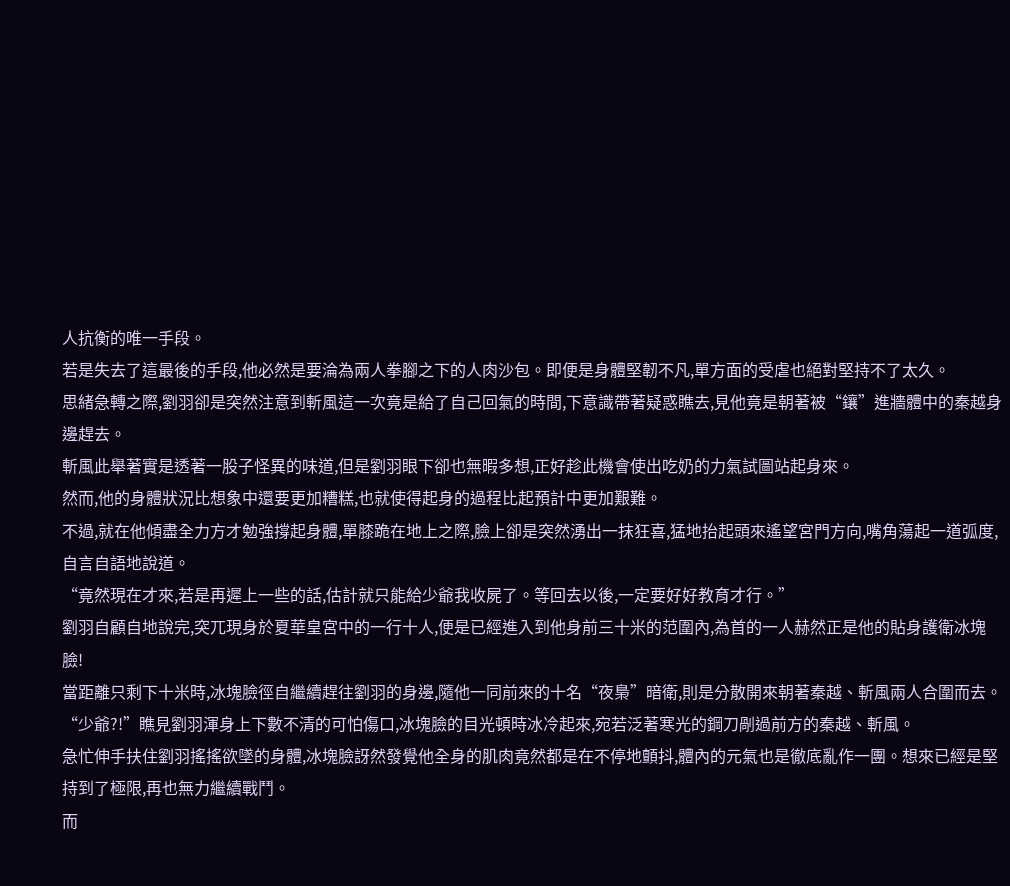人抗衡的唯一手段。
若是失去了這最後的手段,他必然是要淪為兩人拳腳之下的人肉沙包。即便是身體堅韌不凡,單方面的受虐也絕對堅持不了太久。
思緒急轉之際,劉羽卻是突然注意到斬風這一次竟是給了自己回氣的時間,下意識帶著疑惑瞧去,見他竟是朝著被“鑲”進牆體中的秦越身邊趕去。
斬風此舉著實是透著一股子怪異的味道,但是劉羽眼下卻也無暇多想,正好趁此機會使出吃奶的力氣試圖站起身來。
然而,他的身體狀況比想象中還要更加糟糕,也就使得起身的過程比起預計中更加艱難。
不過,就在他傾盡全力方才勉強撐起身體,單膝跪在地上之際,臉上卻是突然湧出一抹狂喜,猛地抬起頭來遙望宮門方向,嘴角蕩起一道弧度,自言自語地說道。
“竟然現在才來,若是再遲上一些的話,估計就只能給少爺我收屍了。等回去以後,一定要好好教育才行。”
劉羽自顧自地說完,突兀現身於夏華皇宮中的一行十人,便是已經進入到他身前三十米的范圍內,為首的一人赫然正是他的貼身護衛冰塊臉!
當距離只剩下十米時,冰塊臉徑自繼續趕往劉羽的身邊,隨他一同前來的十名“夜梟”暗衛,則是分散開來朝著秦越、斬風兩人合圍而去。
“少爺?!”瞧見劉羽渾身上下數不清的可怕傷口,冰塊臉的目光頓時冰冷起來,宛若泛著寒光的鋼刀剮過前方的秦越、斬風。
急忙伸手扶住劉羽搖搖欲墜的身體,冰塊臉訝然發覺他全身的肌肉竟然都是在不停地顫抖,體內的元氣也是徹底亂作一團。想來已經是堅持到了極限,再也無力繼續戰鬥。
而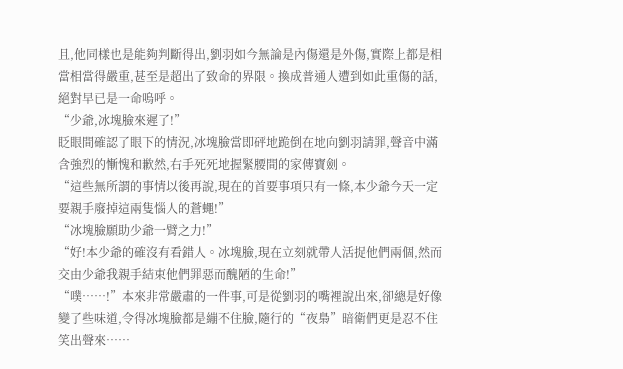且,他同樣也是能夠判斷得出,劉羽如今無論是內傷還是外傷,實際上都是相當相當得嚴重,甚至是超出了致命的界限。換成普通人遭到如此重傷的話,絕對早已是一命嗚呼。
“少爺,冰塊臉來遲了!”
眨眼間確認了眼下的情況,冰塊臉當即砰地跪倒在地向劉羽請罪,聲音中滿含強烈的慚愧和歉然,右手死死地握緊腰間的家傳寶劍。
“這些無所謂的事情以後再說,現在的首要事項只有一條,本少爺今天一定要親手廢掉這兩隻惱人的蒼蠅!”
“冰塊臉願助少爺一臂之力!”
“好!本少爺的確沒有看錯人。冰塊臉,現在立刻就帶人活捉他們兩個,然而交由少爺我親手結束他們罪惡而醜陋的生命!”
“噗……!”本來非常嚴肅的一件事,可是從劉羽的嘴裡說出來,卻總是好像變了些味道,令得冰塊臉都是繃不住臉,隨行的“夜梟”暗衛們更是忍不住笑出聲來……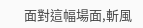面對這幅場面,斬風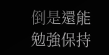倒是還能勉強保持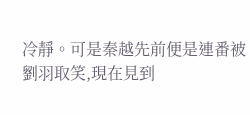冷靜。可是秦越先前便是連番被劉羽取笑,現在見到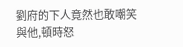劉府的下人竟然也敢嘲笑與他,頓時怒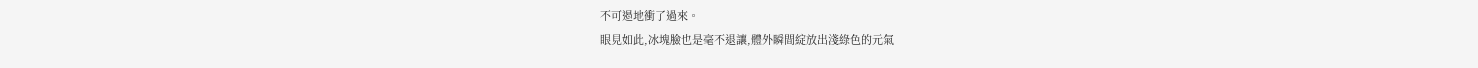不可遏地衝了過來。
眼見如此,冰塊臉也是毫不退讓,體外瞬間綻放出淺綠色的元氣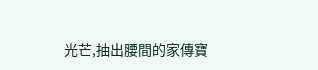光芒,抽出腰間的家傳寶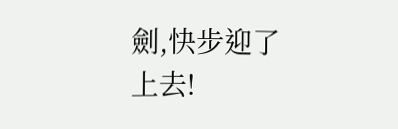劍,快步迎了上去!